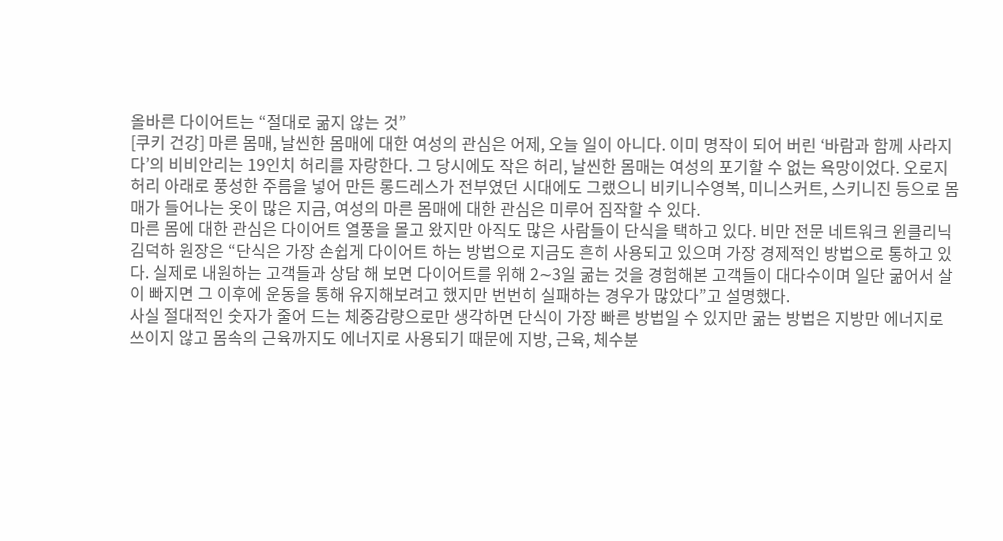올바른 다이어트는 “절대로 굶지 않는 것”
[쿠키 건강] 마른 몸매, 날씬한 몸매에 대한 여성의 관심은 어제, 오늘 일이 아니다. 이미 명작이 되어 버린 ‘바람과 함께 사라지다’의 비비안리는 19인치 허리를 자랑한다. 그 당시에도 작은 허리, 날씬한 몸매는 여성의 포기할 수 없는 욕망이었다. 오로지 허리 아래로 풍성한 주름을 넣어 만든 롱드레스가 전부였던 시대에도 그랬으니 비키니수영복, 미니스커트, 스키니진 등으로 몸매가 들어나는 옷이 많은 지금, 여성의 마른 몸매에 대한 관심은 미루어 짐작할 수 있다.
마른 몸에 대한 관심은 다이어트 열풍을 몰고 왔지만 아직도 많은 사람들이 단식을 택하고 있다. 비만 전문 네트워크 윈클리닉 김덕하 원장은 “단식은 가장 손쉽게 다이어트 하는 방법으로 지금도 흔히 사용되고 있으며 가장 경제적인 방법으로 통하고 있다. 실제로 내원하는 고객들과 상담 해 보면 다이어트를 위해 2∼3일 굶는 것을 경험해본 고객들이 대다수이며 일단 굶어서 살이 빠지면 그 이후에 운동을 통해 유지해보려고 했지만 번번히 실패하는 경우가 많았다”고 설명했다.
사실 절대적인 숫자가 줄어 드는 체중감량으로만 생각하면 단식이 가장 빠른 방법일 수 있지만 굶는 방법은 지방만 에너지로 쓰이지 않고 몸속의 근육까지도 에너지로 사용되기 때문에 지방, 근육, 체수분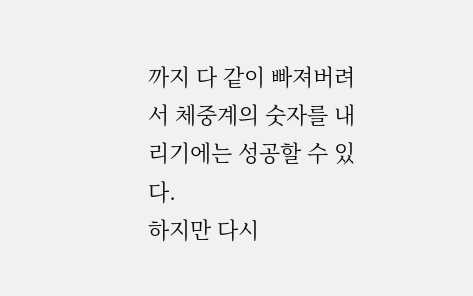까지 다 같이 빠져버려서 체중계의 숫자를 내리기에는 성공할 수 있다.
하지만 다시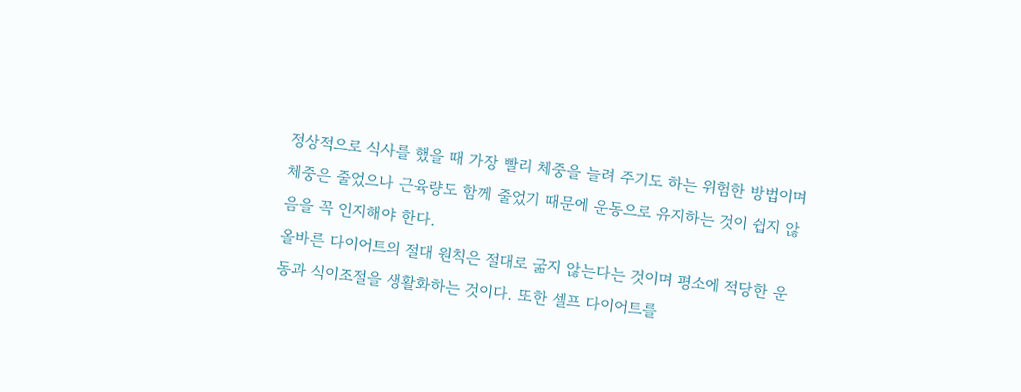정상적으로 식사를 했을 때 가장 빨리 체중을 늘려 주기도 하는 위험한 방법이며 체중은 줄었으나 근육량도 함께 줄었기 때문에 운동으로 유지하는 것이 쉽지 않음을 꼭 인지해야 한다.
올바른 다이어트의 절대 원칙은 절대로 굶지 않는다는 것이며 평소에 적당한 운동과 식이조절을 생활화하는 것이다. 또한 셀프 다이어트를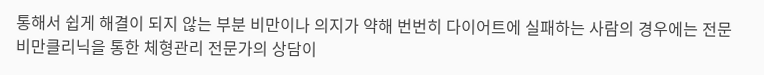통해서 쉽게 해결이 되지 않는 부분 비만이나 의지가 약해 번번히 다이어트에 실패하는 사람의 경우에는 전문 비만클리닉을 통한 체형관리 전문가의 상담이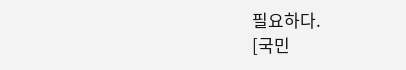필요하다.
[국민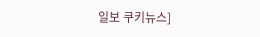일보 쿠키뉴스]